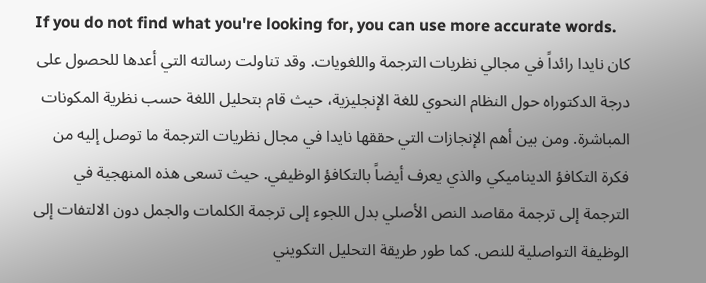If you do not find what you're looking for, you can use more accurate words.
كان نايدا رائداً في مجالي نظريات الترجمة واللغويات. وقد تناولت رسالته التي أعدها للحصول على درجة الدكتوراه حول النظام النحوي للغة الإنجليزية، حيث قام بتحليل اللغة حسب نظرية المكونات المباشرة. ومن بين أهم الإنجازات التي حققها نايدا في مجال نظريات الترجمة ما توصل إليه من فكرة التكافؤ الديناميكي والذي يعرف أيضاً بالتكافؤ الوظيفي. حيث تسعى هذه المنهجية في الترجمة إلى ترجمة مقاصد النص الأصلي بدل اللجوء إلى ترجمة الكلمات والجمل دون الالتفات إلى الوظيفة التواصلية للنص. كما طور طريقة التحليل التكويني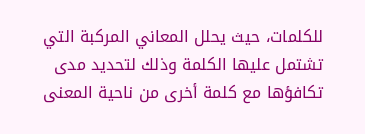للكلمات، حيث يحلل المعاني المركبة التي تشتمل عليها الكلمة وذلك لتحديد مدى تكافؤها مع كلمة أخرى من ناحية المعنى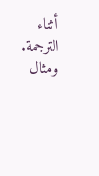أثناء الترجمة. ومثال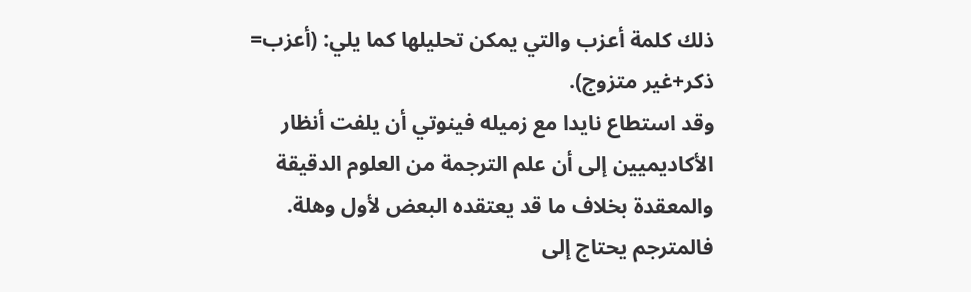ذلك كلمة أعزب والتي يمكن تحليلها كما يلي: (أعزب= ذكر+غير متزوج).
وقد استطاع نايدا مع زميله فينوتي أن يلفت أنظار الأكاديميين إلى أن علم الترجمة من العلوم الدقيقة والمعقدة بخلاف ما قد يعتقده البعض لأول وهلة. فالمترجم يحتاج إلى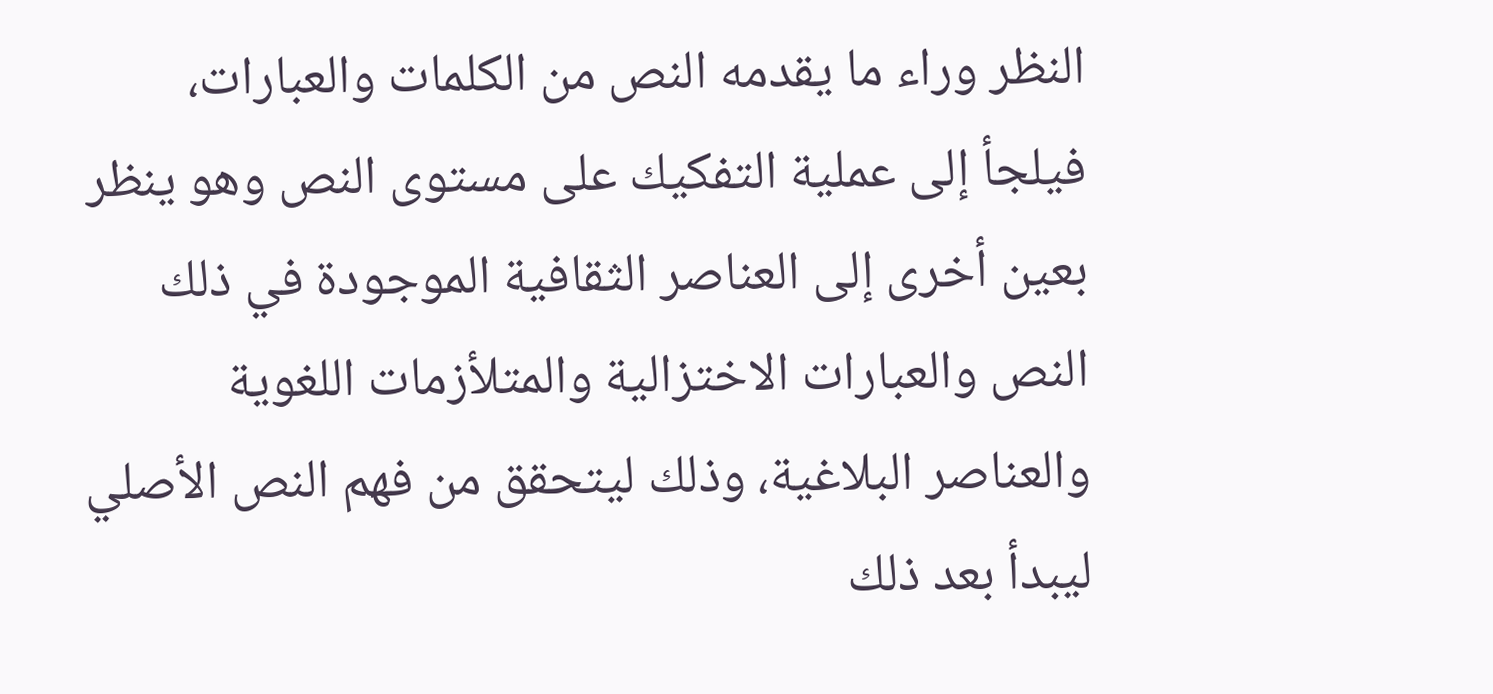النظر وراء ما يقدمه النص من الكلمات والعبارات، فيلجأ إلى عملية التفكيك على مستوى النص وهو ينظر بعين أخرى إلى العناصر الثقافية الموجودة في ذلك النص والعبارات الاختزالية والمتلأزمات اللغوية والعناصر البلاغية، وذلك ليتحقق من فهم النص الأصلي ليبدأ بعد ذلك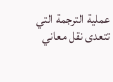عملية الترجمة التي تتعدى نقل معاني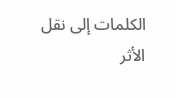الكلمات إلى نقل الأثر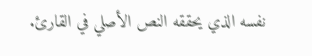نفسه الذي يحققه النص الأصلي في القارئ.